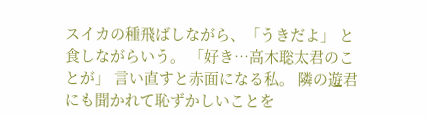スイカの種飛ばしながら、「うきだよ」 と食しながらいう。 「好き…高木聡太君のことが」 言い直すと赤面になる私。 隣の遊君にも聞かれて恥ずかしいことを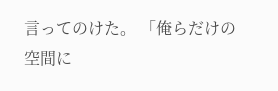言ってのけた。 「俺らだけの空間に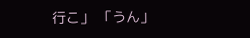行こ」 「うん」